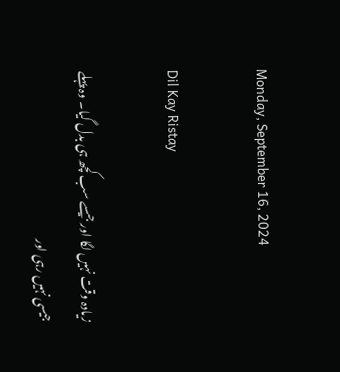Monday, September 16, 2024

Dil Kay Ristay

زیادہ وقت نہیں لگا اور جیسے سب کچھ ہی بدل گیا۔ وہ پہلے جیسی نہیں رہی اور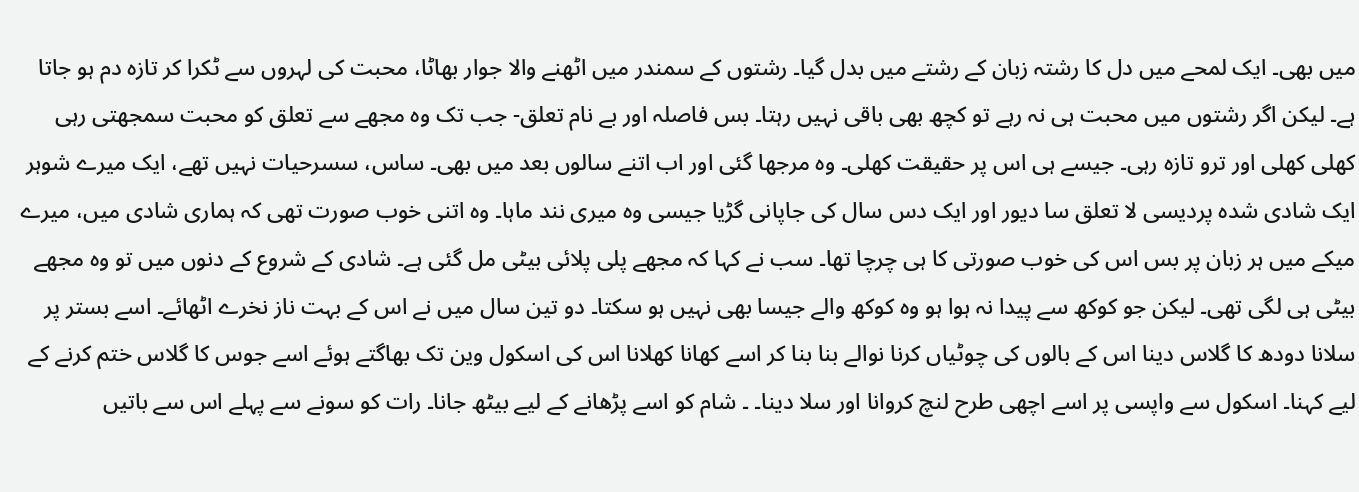میں بھی۔ ایک لمحے میں دل کا رشتہ زبان کے رشتے میں بدل گیا۔ رشتوں کے سمندر میں اٹھنے والا جوار بھاٹا، محبت کی لہروں سے ٹکرا کر تازہ دم ہو جاتا ہے۔ لیکن اگر رشتوں میں محبت ہی نہ رہے تو کچھ بھی باقی نہیں رہتا۔ بس فاصلہ اور بے نام تعلق- جب تک وہ مجھے سے تعلق کو محبت سمجھتی رہی کھلی کھلی اور ترو تازہ رہی۔ جیسے ہی اس پر حقیقت کھلی۔ وہ مرجھا گئی اور اب اتنے سالوں بعد میں بھی۔ ساس، سسرحیات نہیں تھے، ایک میرے شوہر ایک شادی شدہ پردیسی لا تعلق سا دیور اور ایک دس سال کی جاپانی گڑیا جیسی وہ میری نند ماہا۔ وہ اتنی خوب صورت تھی کہ ہماری شادی میں، میرے میکے میں ہر زبان پر بس اس کی خوب صورتی کا ہی چرچا تھا۔ سب نے کہا کہ مجھے پلی پلائی بیٹی مل گئی ہے۔ شادی کے شروع کے دنوں میں تو وہ مجھے بیٹی ہی لگی تھی۔ لیکن جو کوکھ سے پیدا نہ ہوا ہو وہ کوکھ والے جیسا بھی نہیں ہو سکتا۔ دو تین سال میں نے اس کے بہت ناز نخرے اٹھائے۔ اسے بستر پر سلانا دودھ کا گلاس دینا اس کے بالوں کی چوٹیاں کرنا نوالے بنا بنا کر اسے کھانا کھلانا اس کی اسکول وین تک بھاگتے ہوئے اسے جوس کا گلاس ختم کرنے کے لیے کہنا۔ اسکول سے واپسی پر اسے اچھی طرح لنچ کروانا اور سلا دینا۔ ۔ شام کو اسے پڑھانے کے لیے بیٹھ جانا۔ رات کو سونے سے پہلے اس سے باتیں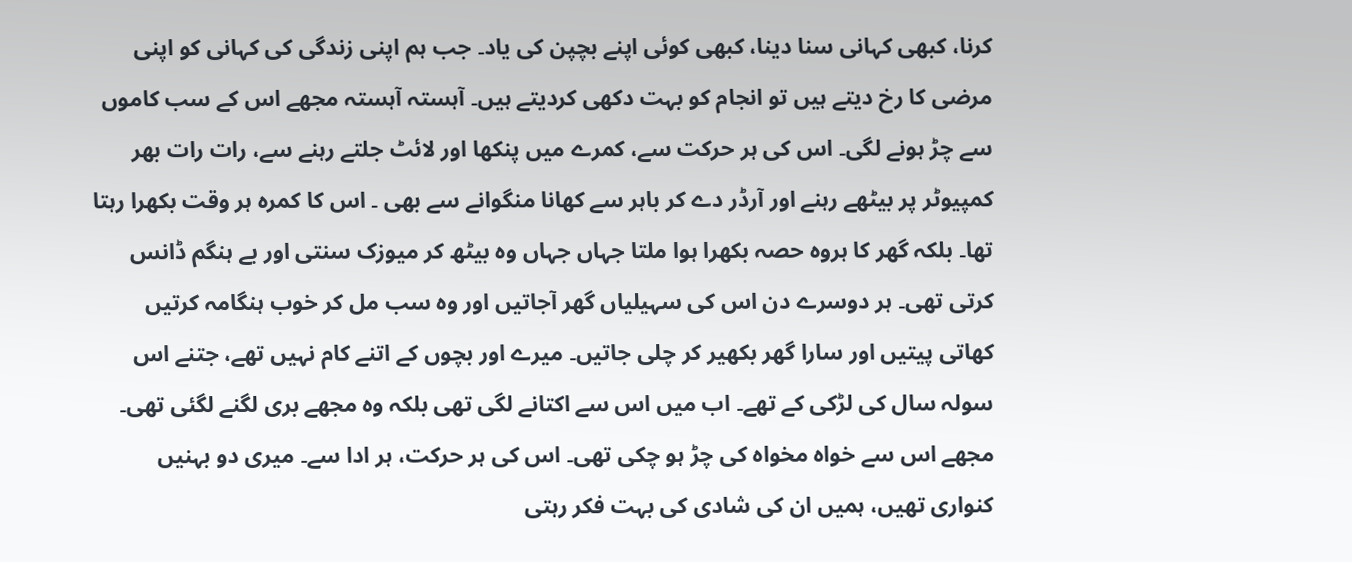کرنا، کبھی کہانی سنا دینا، کبھی کوئی اپنے بچپن کی یاد۔ جب ہم اپنی زندگی کی کہانی کو اپنی مرضی کا رخ دیتے ہیں تو انجام کو بہت دکھی کردیتے ہیں۔ آہستہ آہستہ مجھے اس کے سب کاموں سے چڑ ہونے لگی۔ اس کی ہر حرکت سے، کمرے میں پنکھا اور لائٹ جلتے رہنے سے، رات رات بھر کمپیوٹر پر بیٹھے رہنے اور آرڈر دے کر باہر سے کھانا منگوانے سے بھی ۔ اس کا کمرہ ہر وقت بکھرا رہتا تھا۔ بلکہ گھر کا ہروہ حصہ بکھرا ہوا ملتا جہاں جہاں وہ بیٹھ کر میوزک سنتی اور بے ہنگم ڈانس کرتی تھی۔ ہر دوسرے دن اس کی سہیلیاں گھر آجاتیں اور وہ سب مل کر خوب ہنگامہ کرتیں کھاتی پیتیں اور سارا گھر بکھیر کر چلی جاتیں۔ میرے اور بچوں کے اتنے کام نہیں تھے، جتنے اس سولہ سال کی لڑکی کے تھے۔ اب میں اس سے اکتانے لگی تھی بلکہ وہ مجھے بری لگنے لگئی تھی۔ مجھے اس سے خواہ مخواہ کی چڑ ہو چکی تھی۔ اس کی ہر حرکت، ہر ادا سے۔ میری دو بہنیں کنواری تھیں، ہمیں ان کی شادی کی بہت فکر رہتی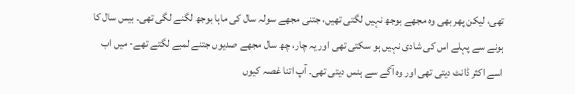تھی، لیکن پھر بھی وہ مجھے بوجھ نہیں لگتی تھیں، جتنی مجھے سولہ سال کی ماہا بوجھ لگنے لگی تھی۔ بیس سال کا ہونے سے پہلے اس کی شادی نہیں ہو سکتی تھی اور یہ چار، چھ سال مجھے صدیوں جتنے لمبے لگتے تھے- میں اب اسے اکثر ڈانٹ دیتی تھی اور وہ آگے سے ہنس دیتی تھی۔ آپ اتنا غصہ کیوں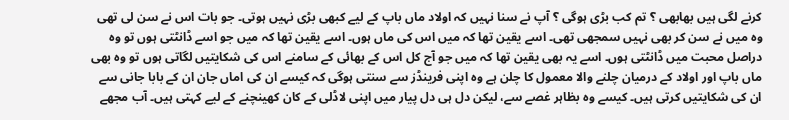کرنے لگی ہیں بھابھی ؟ تم کب بڑی ہوگی ؟ آپ نے سنا نہیں کہ اولاد ماں باپ کے لیے کبھی بڑی نہیں ہوتی۔ جو بات اس نے سن لی تھی وہ میں نے سن کر بھی نہیں سمجھی تھی۔ اسے یقین تھا کہ میں اس کی ماں ہوں۔ اسے یقین تھا کہ میں جو اسے ڈانٹتی ہوں تو وہ دراصل محبت میں ڈانٹتی ہوں۔ اسے یہ بھی یقین تھا کہ میں جو آج کل اس کے بھائی کے سامنے اس کی شکایتیں لگاتی ہوں تو وہ بھی ماں باپ اور اولاد کے درمیان چلنے والا معمول کا چلن ہے وہ اپنی فرینڈز سے سنتی ہوگی کہ کیسے ان کی اماں جان ان کے بابا جانی سے ان کی شکایتیں کرتی ہیں۔ کیسے وہ بظاہر غصے سے، لیکن دل ہی دل پیار میں اپنی لاڈلی کے کان کھینچنے کے لیے کہتی ہیں۔ آب مجھے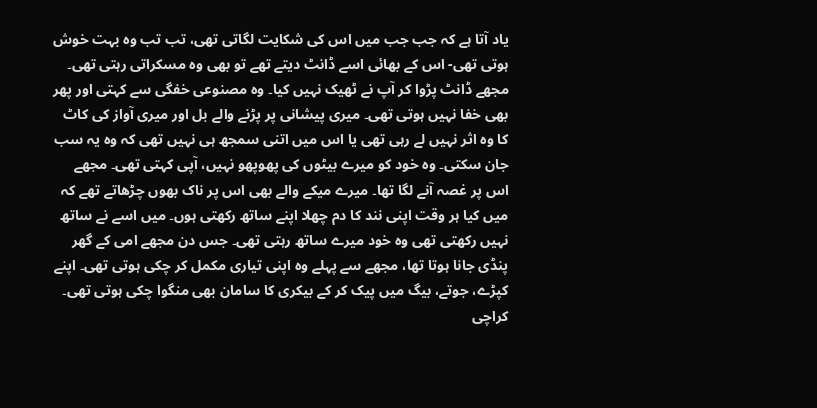یاد آتا ہے کہ جب جب میں اس کی شکایت لگاتی تھی، تب تب وہ بہت خوش ہوتی تھی- اس کے بھائی اسے ڈانٹ دیتے تھے تو بھی وہ مسکراتی رہتی تھی۔ مجھے ڈانٹ پڑوا کر آپ نے ٹھیک نہیں کیا۔ وہ مصنوعی خفگی سے کہتی اور پھر بھی خفا نہیں ہوتی تھی۔ میری پیشانی پر پڑنے والے بل اور میری آواز کی کاٹ کا وہ اثر نہیں لے رہی تھی یا اس میں اتنی سمجھ ہی نہیں تھی کہ وہ یہ سب جان سکتی۔ وہ خود کو میرے بیٹوں کی پھوپھو نہیں، آپی کہتی تھی۔ مجھے اس پر غصہ آنے لگا تھا۔ میرے میکے والے بھی اس پر ناک بھوں چڑھاتے تھے کہ میں کیا ہر وقت اپنی نند کا دم چھلا اپنے ساتھ رکھتی ہوں۔ میں اسے نے ساتھ نہیں رکھتی تھی وہ خود میرے ساتھ رہتی تھی۔ جس دن مجھے امی کے گھر پنڈی جانا ہوتا تھا، مجھے سے پہلے وہ اپنی تیاری مکمل کر چکی ہوتی تھی۔ اپنے کپڑے، جوتے، بیگ میں پیک کر کے بیکری کا سامان بھی منگوا چکی ہوتی تھی۔ کراچی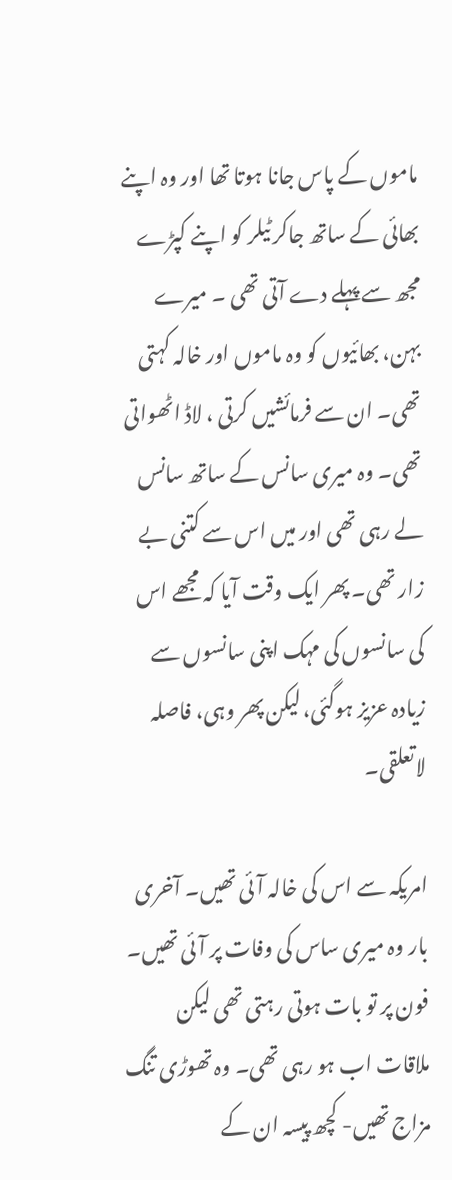ماموں کے پاس جانا ہوتا تھا اور وہ اپنے بھائی کے ساتھ جاکر ٹیلر کو اپنے کپڑے مجھ سے پہلے دے آتی تھی ۔ میرے بہن، بھائیوں کو وہ ماموں اور خالہ کہتی تھی۔ ان سے فرمائشیں کرتی ، لاڈ اٹھواتی تھی۔ وہ میری سانس کے ساتھ سانس لے رہی تھی اور میں اس سے کتنی بے زار تھی۔ پھر ایک وقت آیا کہ مجھے اس کی سانسوں کی مہک اپنی سانسوں سے زیادہ عزیز ہوگئی، لیکن پھر وہی، فاصلہ لاتعلقی۔

امریکہ سے اس کی خالہ آئی تھیں۔ آخری بار وہ میری ساس کی وفات پر آئی تھیں۔ فون پر تو بات ہوتی رہتی تھی لیکن ملاقات اب ہو رہی تھی۔ وہ تھوڑی تنگ مزاج تھیں- کچھ پیسہ ان کے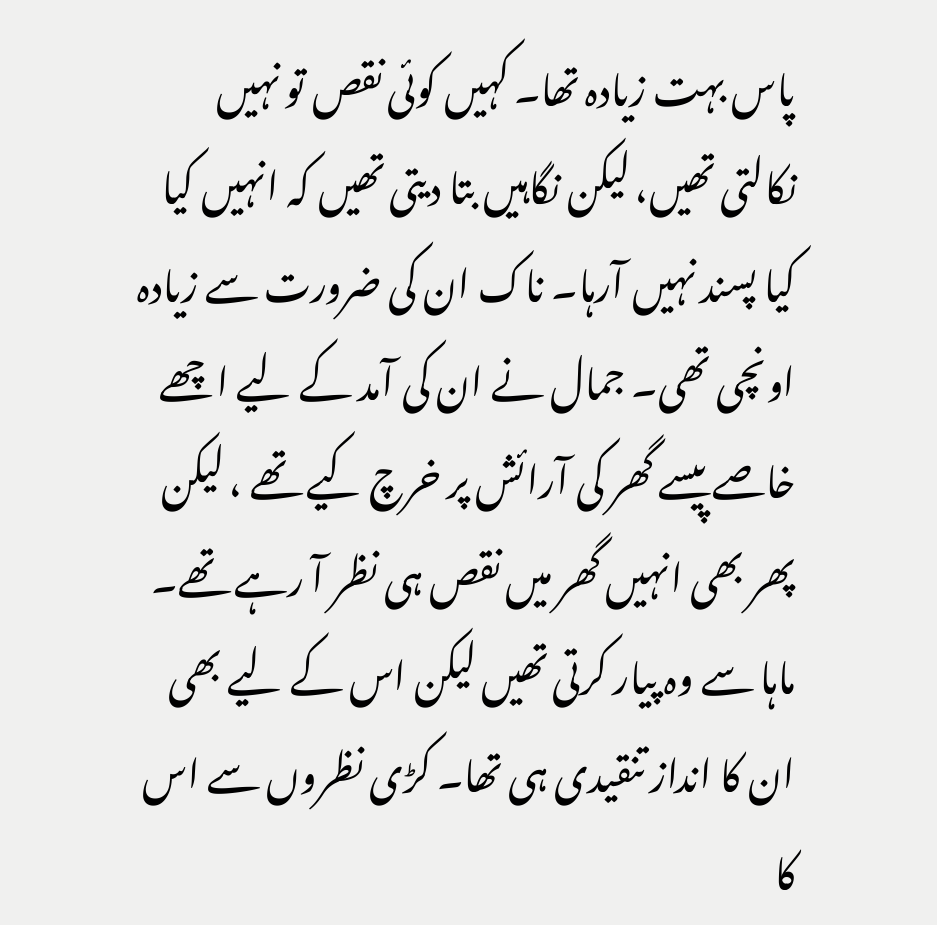پاس بہت زیادہ تھا۔ کہیں کوئی نقص تو نہیں نکالتی تھیں، لیکن نگاہیں بتا دیتی تھیں کہ انہیں کیا کیا پسند نہیں آرہا۔ ناک ان کی ضرورت سے زیادہ اونچی تھی۔ جمال نے ان کی آمد کے لیے اچھے خاصے پیسے گھر کی آرائش پر خرچ کیے تھے ، لیکن پھر بھی انہیں گھر میں نقص ہی نظر آ رہے تھے۔ ماہا سے وہ پیار کرتی تھیں لیکن اس کے لیے بھی ان کا انداز تنقیدی ہی تھا۔ کڑی نظروں سے اس کا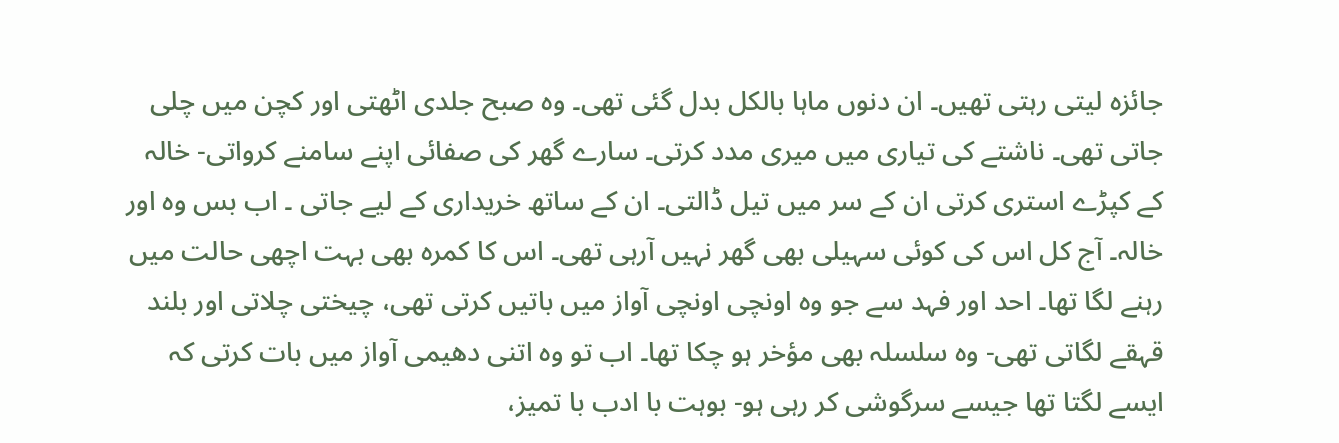جائزہ لیتی رہتی تھیں۔ ان دنوں ماہا بالکل بدل گئی تھی۔ وہ صبح جلدی اٹھتی اور کچن میں چلی جاتی تھی۔ ناشتے کی تیاری میں میری مدد کرتی۔ سارے گھر کی صفائی اپنے سامنے کرواتی- خالہ کے کپڑے استری کرتی ان کے سر میں تیل ڈالتی۔ ان کے ساتھ خریداری کے لیے جاتی ۔ اب بس وہ اور خالہ۔ آج کل اس کی کوئی سہیلی بھی گھر نہیں آرہی تھی۔ اس کا کمرہ بھی بہت اچھی حالت میں رہنے لگا تھا۔ احد اور فہد سے جو وہ اونچی اونچی آواز میں باتیں کرتی تھی، چیختی چلاتی اور بلند قہقے لگاتی تھی- وہ سلسلہ بھی مؤخر ہو چکا تھا۔ اب تو وہ اتنی دھیمی آواز میں بات کرتی کہ ایسے لگتا تھا جیسے سرگوشی کر رہی ہو- بوہت با ادب با تمیز،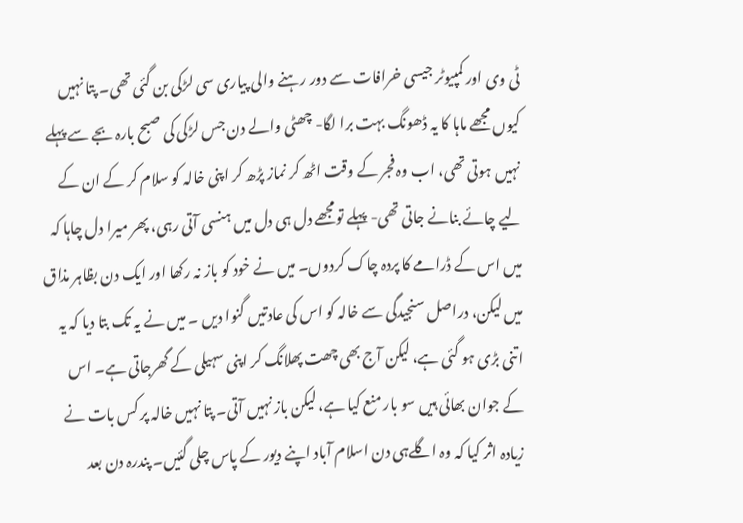ٹی وی اور کمپیوٹر جیسی خرافات سے دور رہنے والی پیاری سی لڑکی بن گئی تھی۔ پتا نہیں کیوں مجھے ماہا کا یہ ڈھونگ بہت برا لگا- چھٹی والے دن جس لڑکی کی صبح بارہ بجے سے پہلے نہیں ہوتی تھی، اب وہ فجر کے وقت اٹھ کر نماز پڑھ کر اپنی خالہ کو سلام کر کے ان کے لیے چائے بنانے جاتی تھی- پہلے تومجھے دل ہی دل میں ہنسی آتی رہی، پھر میرا دل چاہا کہ میں اس کے ڈرامے کا پردہ چاک کردوں۔ میں نے خود کو باز نہ رکھا اور ایک دن بظاہر مذاق میں لیکن، دراصل سنجیدگی سے خالہ کو اس کی عادتیں گنوا دیں ۔ میں نے یہ تک بتا دیا کہ یہ اتنی بڑی ہو گئی ہے، لیکن آج بھی چھت پھلانگ کر اپنی سہیلی کے گھرجاتی ہے۔ اس کے جوان بھائی ہیں سو بار منع کیا ہے، لیکن باز نہیں آتی۔ پتا نہیں خالہ پر کس بات نے زیادہ اثر کیا کہ وہ اگلےہی دن اسلام آباد اپنے دیور کے پاس چلی گئیں۔ پندرہ دن بعد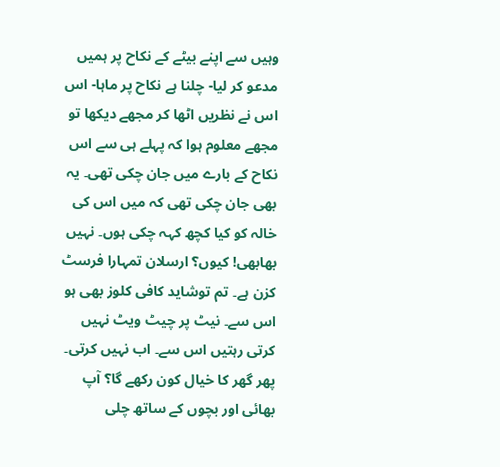وہیں سے اپنے بیٹے کے نکاح پر ہمیں مدعو کر لیا- چلنا ہے نکاح پر ماہا- اس اس نے نظریں اٹھا کر مجھے دیکھا تو مجھے معلوم ہوا کہ پہلے ہی سے اس نکاح کے بارے میں جان چکی تھی۔ یہ بھی جان چکی تھی کہ میں اس کی خالہ کو کیا کچھ کہہ چکی ہوں۔ نہیں بھابھی! کیوں؟ ارسلان تمہارا فرسٹ کزن ہے۔ تم توشاید کافی کلوز بھی ہو اس سے۔ نیٹ پر چیٹ ویٹ نہیں کرتی رہتیں اس سے۔ اب نہیں کرتی۔ پھر گھر کا خیال کون رکھے گا؟ آپ بھائی اور بچوں کے ساتھ چلی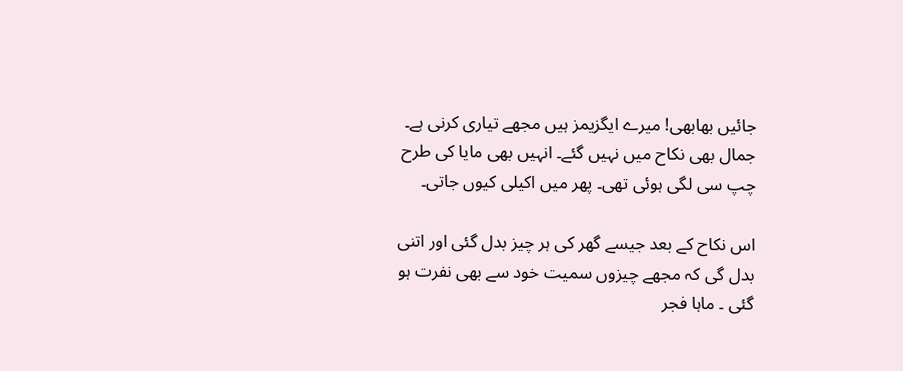جائیں بھابھی! میرے ایگزیمز ہیں مجھے تیاری کرنی ہے۔ جمال بھی نکاح میں نہیں گئے۔ انہیں بھی مایا کی طرح چپ سی لگی ہوئی تھی۔ پھر میں اکیلی کیوں جاتی۔

اس نکاح کے بعد جیسے گھر کی ہر چیز بدل گئی اور اتنی بدل گی کہ مجھے چیزوں سمیت خود سے بھی نفرت ہو گئی ۔ ماہا فجر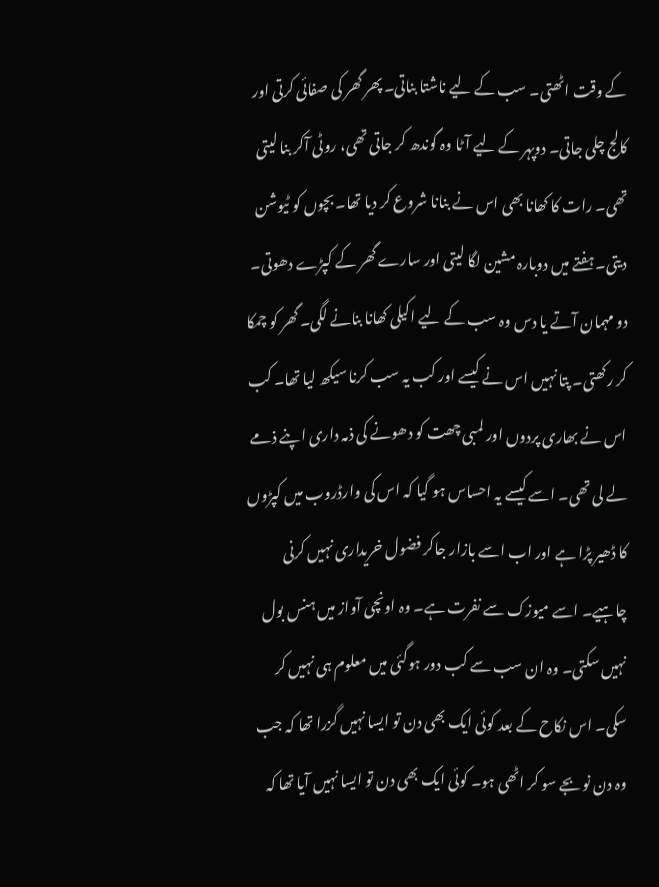کے وقت اٹھتی۔ سب کے لیے ناشتا بناتی۔ پھر گھر کی صفائی کرتی اور کالج چلی جاتی۔ دوپہر کے لیے آٹا وہ گوندھ کر جاتی تھی، روٹی آکر بنا لیتی تھی۔ رات کا کھانا بھی اس نے بنانا شروع کر دیا تھا۔ بچوں کو ٹیوشن دیتی۔ ہفتے میں دوبارہ مشین لگا لیتی اور سارے گھر کے کپڑے دھوتی۔ دو مہمان آتے یا دس وہ سب کے لیے اکیلی کھانا بنانے لگی۔ گھر کو چمکا کر رکھتی۔ پتا نہیں اس نے کیسے اور کب یہ سب کرنا سیکھ لیا تھا۔ کب اس نے بھاری پردوں اور لمبی چھت کو دھونے کی ذمہ داری اپنے ذمے لے لی تھی۔ اسے کیسے یہ احساس ہو گیا کہ اس کی وارڈروب میں کپڑوں کا ڈھیر پڑا ہے اور اب اسے بازار جاکر فضول خریداری نہیں کرنی چاہیے۔ اسے میوزک سے نفرت ہے۔ وہ اونچی آواز میں ہنس بول نہیں سکتی۔ وہ ان سب سے کب دور ہوگئی میں معلوم ہی نہیں کر سکی۔ اس نکاح کے بعد کوئی ایک بھی دن تو ایسا نہیں گزرا تھا کہ جب وہ دن نو بجے سو کر اٹھی ہو۔ کوئی ایک بھی دن تو ایسا نہیں آیا تھا کہ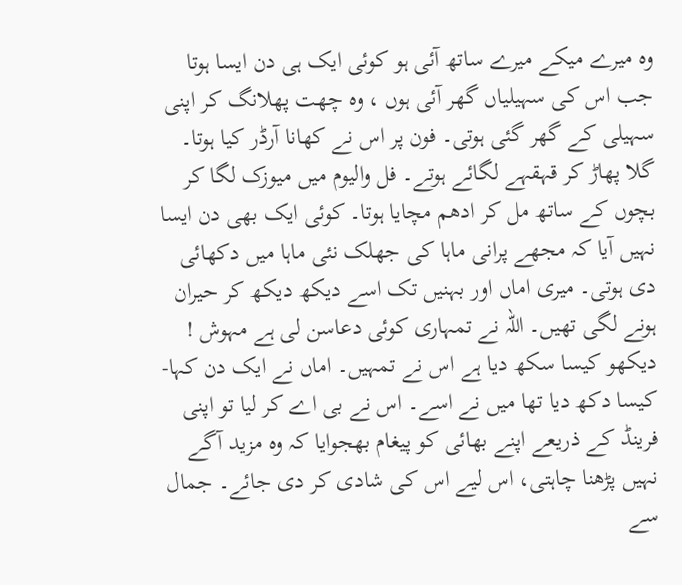وہ میرے میکے میرے ساتھ آئی ہو کوئی ایک ہی دن ایسا ہوتا جب اس کی سہیلیاں گھر آئی ہوں ، وہ چھت پھلانگ کر اپنی سہیلی کے گھر گئی ہوتی۔ فون پر اس نے کھانا آرڈر کیا ہوتا۔ گلا پھاڑ کر قہقہے لگائے ہوتے۔ فل والیوم میں میوزک لگا کر بچوں کے ساتھ مل کر ادھم مچایا ہوتا۔ کوئی ایک بھی دن ایسا نہیں آیا کہ مجھے پرانی ماہا کی جھلک نئی ماہا میں دکھائی دی ہوتی۔ میری اماں اور بہنیں تک اسے دیکھ دیکھ کر حیران ہونے لگی تھیں۔ اللہ نے تمہاری کوئی دعاسن لی ہے مہوش ! دیکھو کیسا سکھ دیا ہے اس نے تمہیں۔ اماں نے ایک دن کہا- کیسا دکھ دیا تھا میں نے اسے۔ اس نے بی اے کر لیا تو اپنی فرینڈ کے ذریعے اپنے بھائی کو پیغام بھجوایا کہ وہ مزید آگے نہیں پڑھنا چاہتی، اس لیے اس کی شادی کر دی جائے۔ جمال سے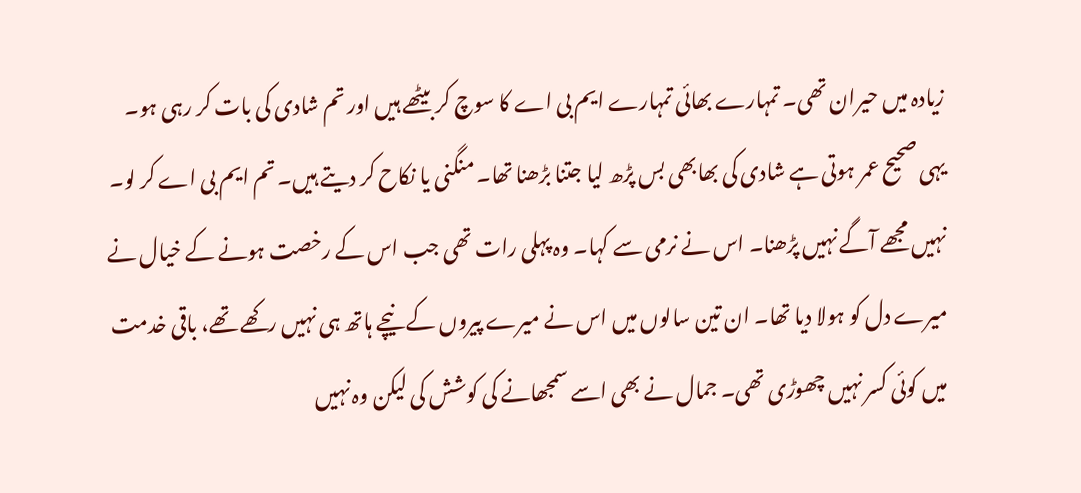زیادہ میں حیران تھی۔ تمہارے بھائی تمہارے ایم بی اے کا سوچ کر بیٹھے ہیں اور تم شادی کی بات کر رہی ہو۔ یہی صحیح عمر ہوتی ہے شادی کی بھابھی بس پڑھ لیا جتنا بڑھنا تھا۔ منگنی یا نکاح کر دیتے ہیں۔ تم ایم بی اے کر لو۔ نہیں مجھے آگے نہیں پڑھنا۔ اس نے نرمی سے کہا۔ وہ پہلی رات تھی جب اس کے رخصت ہونے کے خیال نے میرے دل کو ہولا دیا تھا۔ ان تین سالوں میں اس نے میرے پیروں کے نیچے ہاتھ ہی نہیں رکھے تھے، باقی خدمت میں کوئی کسر نہیں چھوڑی تھی۔ جمال نے بھی اسے سمجھانے کی کوشش کی لیکن وہ نہیں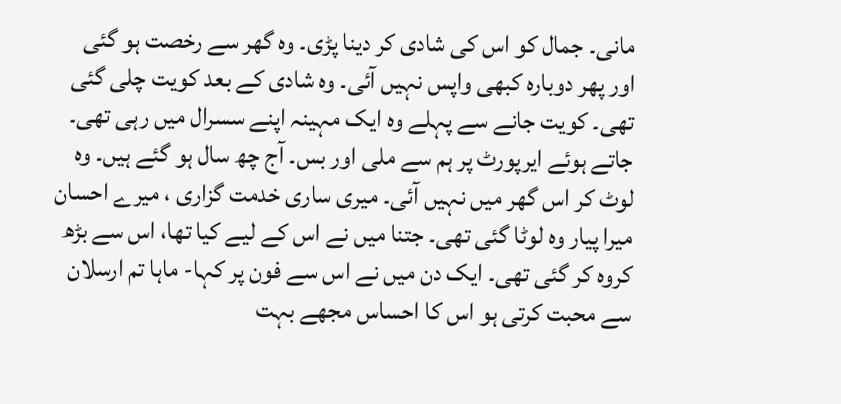مانی۔ جمال کو اس کی شادی کر دینا پڑی۔ وہ گھر سے رخصت ہو گئی اور پھر دوبارہ کبھی واپس نہیں آئی۔ وہ شادی کے بعد کویت چلی گئی تھی۔ کویت جانے سے پہلے وہ ایک مہینہ اپنے سسرال میں رہی تھی۔ جاتے ہوئے ایرپورٹ پر ہم سے ملی اور بس۔ آج چھ سال ہو گئے ہیں۔ وہ لوٹ کر اس گھر میں نہیں آئی۔ میری ساری خدمت گزاری ، میرے احسان میرا پیار وہ لوٹا گئی تھی۔ جتنا میں نے اس کے لیے کیا تھا، اس سے بڑھ کروہ کر گئی تھی۔ ایک دن میں نے اس سے فون پر کہا- ماہا تم ارسلان سے محبت کرتی ہو اس کا احساس مجھے بہت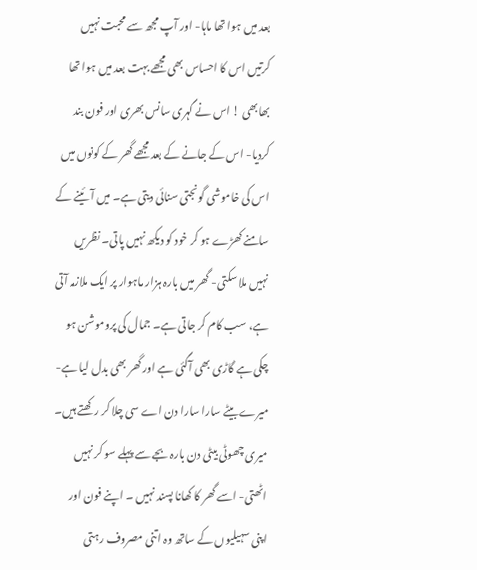بعد میں ہوا تھا ماہا- اور آپ مجھ سے محبت نہیں کرتیں اس کا احساس بھی مجھے بہت بعد میں ہوا تھا بھابھی ! اس نے گہری سانس بھری اور فون بند کردیا- اس کے جانے کے بعد مجھے گھر کے کونوں میں اس کی خاموشی گونجتی سنائی دیتی ہے۔ میں آئینے کے سامنے کھڑے ہو کر خود کو دیکھ نہیں پاتی۔ نظریں نہیں ملا سکتی- گھر میں بارہ ہزار ماہوار پر ایک ملازمہ آتی ہے، سب کام کر جاتی ہے۔ جمال کی پروموشن ہو چکی ہے گاڑی بھی آگئی ہے اور گھر بھی بدل لیا ہے- میرے بیٹے سارا سارا دن اے سی چلا کر رکھتے ہیں۔ میری چھوٹی بیٹی دن بارہ بجے سے پہلے سو کر نہیں اٹھتی- اسے گھر کا کھانا پسند نہیں ۔ اپنے فون اور اپنی سہیلیوں کے ساتھ وہ اتنی مصروف رہتی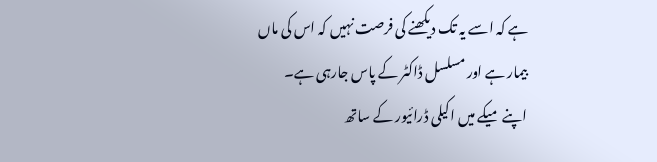ہے کہ اسے یہ تک دیکھنے کی فرصت نہیں کہ اس کی ماں بیمار ہے اور مسلسل ڈاکٹر کے پاس جارہی ہے۔ اپنے میکے میں اکیلی ڈرائیور کے ساتھ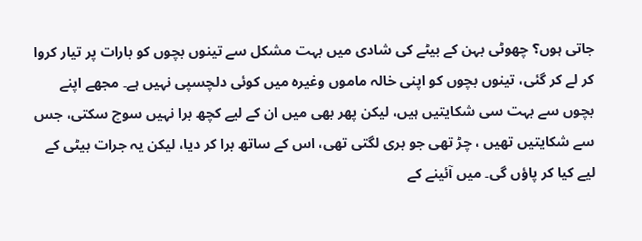جاتی ہوں؟ چھوٹی بہن کے بیٹے کی شادی میں بہت مشکل سے تینوں بچوں کو بارات پر تیار کروا کر لے کر گئی، تینوں بچوں کو اپنی خالہ ماموں وغیرہ میں کوئی دلچسپی نہیں ہے۔ مجھے اپنے بچوں سے بہت سی شکایتیں ہیں، لیکن پھر بھی میں ان کے لیے کچھ برا نہیں سوچ سکتی، جس سے شکایتیں تھیں ، چڑ تھی جو بری لگتی تھی، اس کے ساتھ برا کر دیا، لیکن یہ جرات بیٹی کے لیے کیا کر پاؤں گی۔ میں آئینے کے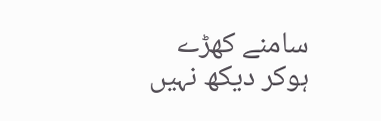سامنے کھڑے ہوکر دیکھ نہیں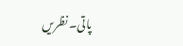پاتی۔ نظریں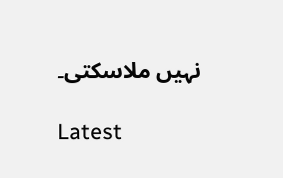نہیں ملاسکتی۔

Latest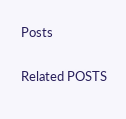Posts

Related POSTS